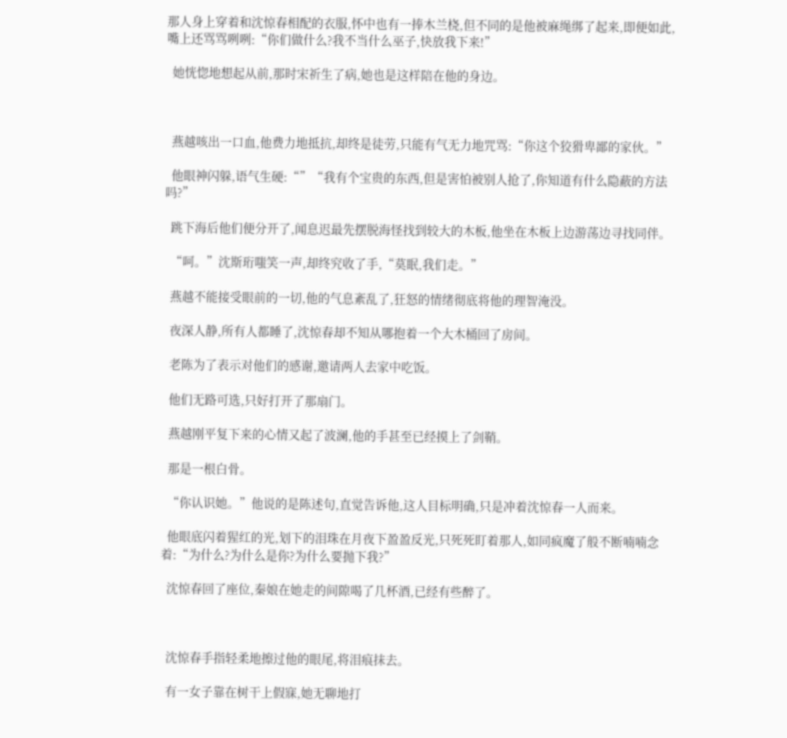那人身上穿着和沈惊春相配的衣服,怀中也有一捧木兰桡,但不同的是他被麻绳绑了起来,即便如此,嘴上还骂骂咧咧:“你们做什么?我不当什么巫子,快放我下来!”

  她恍惚地想起从前,那时宋祈生了病,她也是这样陪在他的身边。



  燕越咳出一口血,他费力地抵抗,却终是徒劳,只能有气无力地咒骂:“你这个狡猾卑鄙的家伙。”

  他眼神闪躲,语气生硬:“”“我有个宝贵的东西,但是害怕被别人抢了,你知道有什么隐蔽的方法吗?”

  跳下海后他们便分开了,闻息迟最先摆脱海怪找到较大的木板,他坐在木板上边游荡边寻找同伴。

  “呵。”沈斯珩嗤笑一声,却终究收了手,“莫眠,我们走。”

  燕越不能接受眼前的一切,他的气息紊乱了,狂怒的情绪彻底将他的理智淹没。

  夜深人静,所有人都睡了,沈惊春却不知从哪抱着一个大木桶回了房间。

  老陈为了表示对他们的感谢,邀请两人去家中吃饭。

  他们无路可选,只好打开了那扇门。

  燕越刚平复下来的心情又起了波澜,他的手甚至已经摸上了剑鞘。

  那是一根白骨。

  “你认识她。”他说的是陈述句,直觉告诉他,这人目标明确,只是冲着沈惊春一人而来。

  他眼底闪着猩红的光,划下的泪珠在月夜下盈盈反光,只死死盯着那人,如同疯魔了般不断喃喃念着:“为什么?为什么是你?为什么要抛下我?”

  沈惊春回了座位,秦娘在她走的间隙喝了几杯酒,已经有些醉了。



  沈惊春手指轻柔地擦过他的眼尾,将泪痕抹去。

  有一女子靠在树干上假寐,她无聊地打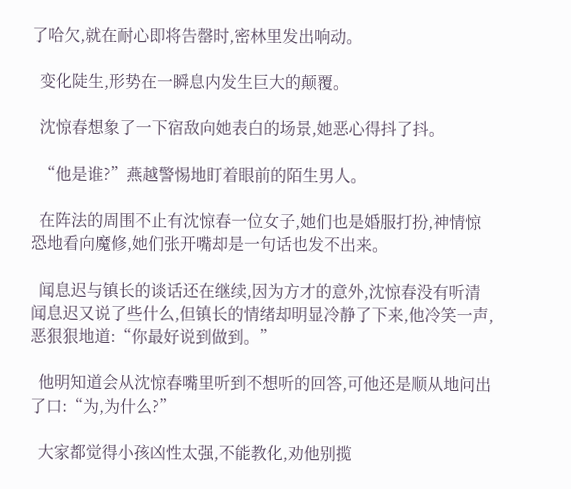了哈欠,就在耐心即将告罄时,密林里发出响动。

  变化陡生,形势在一瞬息内发生巨大的颠覆。

  沈惊春想象了一下宿敌向她表白的场景,她恶心得抖了抖。

  “他是谁?”燕越警惕地盯着眼前的陌生男人。

  在阵法的周围不止有沈惊春一位女子,她们也是婚服打扮,神情惊恐地看向魔修,她们张开嘴却是一句话也发不出来。

  闻息迟与镇长的谈话还在继续,因为方才的意外,沈惊春没有听清闻息迟又说了些什么,但镇长的情绪却明显冷静了下来,他冷笑一声,恶狠狠地道:“你最好说到做到。”

  他明知道会从沈惊春嘴里听到不想听的回答,可他还是顺从地问出了口:“为,为什么?”

  大家都觉得小孩凶性太强,不能教化,劝他别揽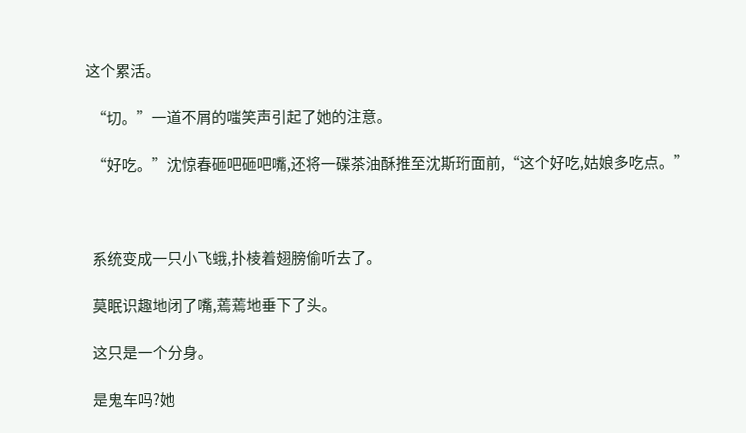这个累活。

  “切。”一道不屑的嗤笑声引起了她的注意。

  “好吃。”沈惊春砸吧砸吧嘴,还将一碟茶油酥推至沈斯珩面前,“这个好吃,姑娘多吃点。”



  系统变成一只小飞蛾,扑棱着翅膀偷听去了。

  莫眠识趣地闭了嘴,蔫蔫地垂下了头。

  这只是一个分身。

  是鬼车吗?她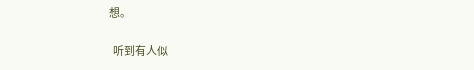想。

  听到有人似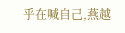乎在喊自己,燕越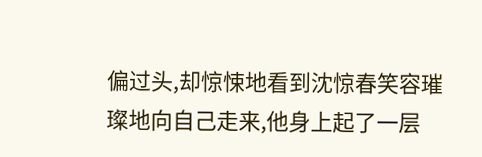偏过头,却惊悚地看到沈惊春笑容璀璨地向自己走来,他身上起了一层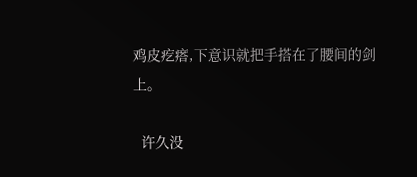鸡皮疙瘩,下意识就把手搭在了腰间的剑上。

  许久没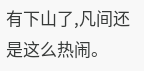有下山了,凡间还是这么热闹。